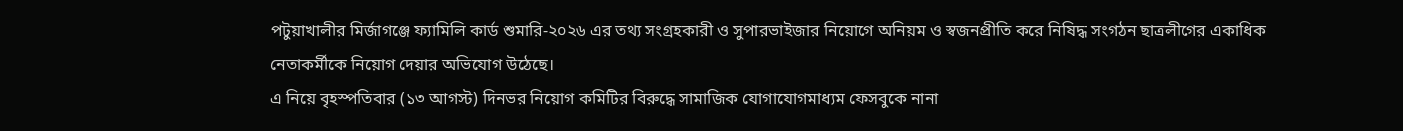পটুয়াখালীর মির্জাগঞ্জে ফ্যামিলি কার্ড শুমারি-২০২৬ এর তথ্য সংগ্রহকারী ও সুপারভাইজার নিয়োগে অনিয়ম ও স্বজনপ্রীতি করে নিষিদ্ধ সংগঠন ছাত্রলীগের একাধিক নেতাকর্মীকে নিয়োগ দেয়ার অভিযোগ উঠেছে।
এ নিয়ে বৃহস্পতিবার (১৩ আগস্ট) দিনভর নিয়োগ কমিটির বিরুদ্ধে সামাজিক যোগাযোগমাধ্যম ফেসবুকে নানা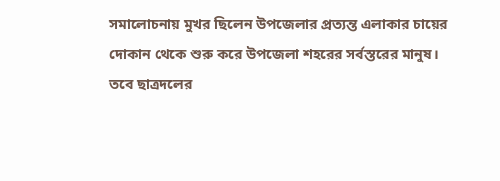সমালোচনায় মুখর ছিলেন উপজেলার প্রত্যন্ত এলাকার চায়ের দোকান থেকে শুরু করে উপজেলা শহরের সর্বস্তরের মানুষ। তবে ছাত্রদলের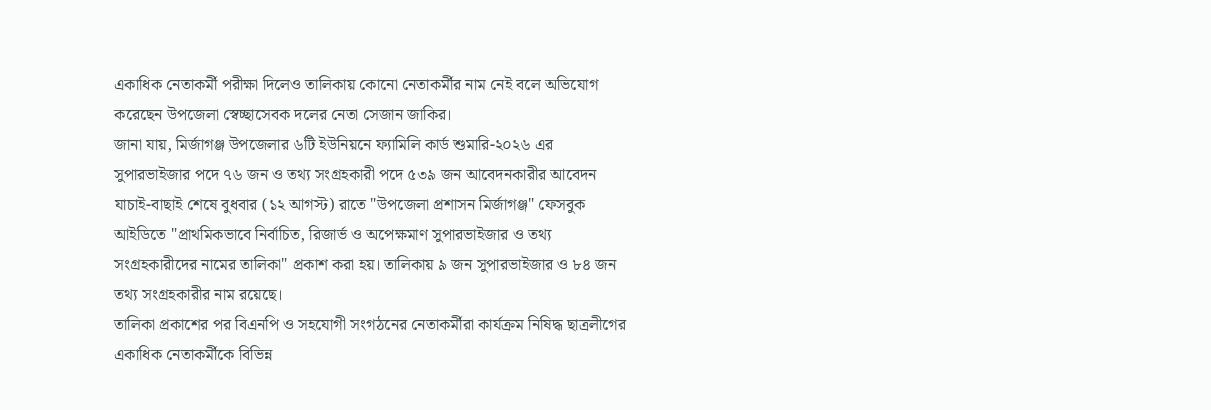একাধিক নেতাকর্মী পরীক্ষা দিলেও তালিকায় কোনো নেতাকর্মীর নাম নেই বলে অভিযোগ করেছেন উপজেলা স্বেচ্ছাসেবক দলের নেতা সেজান জাকির।
জানা যায়, মির্জাগঞ্জ উপজেলার ৬টি ইউনিয়নে ফ্যামিলি কার্ড শুমারি-২০২৬ এর সুপারভাইজার পদে ৭৬ জন ও তথ্য সংগ্রহকারী পদে ৫৩৯ জন আবেদনকারীর আবেদন যাচাই-বাছাই শেষে বুধবার (১২ আগস্ট) রাতে "উপজেলা প্রশাসন মির্জাগঞ্জ" ফেসবুক আইডিতে "প্রাথমিকভাবে নির্বাচিত, রিজার্ভ ও অপেক্ষমাণ সুপারভাইজার ও তথ্য সংগ্রহকারীদের নামের তালিকা" প্রকাশ করা হয়। তালিকায় ৯ জন সুপারভাইজার ও ৮৪ জন তথ্য সংগ্রহকারীর নাম রয়েছে।
তালিকা প্রকাশের পর বিএনপি ও সহযোগী সংগঠনের নেতাকর্মীরা কার্যক্রম নিষিদ্ধ ছাত্রলীগের একাধিক নেতাকর্মীকে বিভিন্ন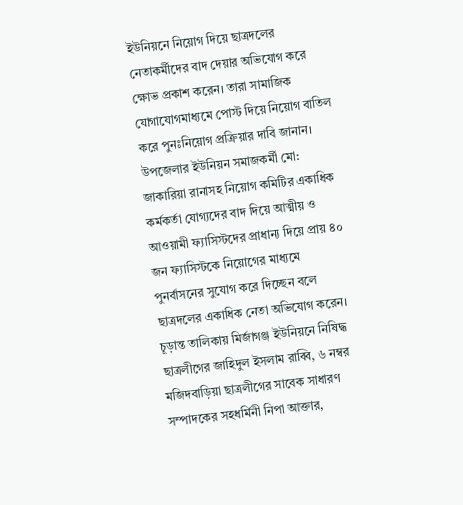ইউনিয়নে নিয়োগ দিয়ে ছাত্রদলের নেতাকর্মীদের বাদ দেয়ার অভিযোগ করে ক্ষোভ প্রকাশ করেন। তারা সামাজিক যোগাযোগমাধ্যমে পোস্ট দিয়ে নিয়োগ বাতিল করে পুনঃনিয়োগ প্রক্রিয়ার দাবি জানান। উপজেলার ইউনিয়ন সমাজকর্মী মো: জাকারিয়া রানাসহ নিয়োগ কমিটির একাধিক কর্মকর্তা যোগ্যদের বাদ দিয়ে আত্মীয় ও আওয়ামী ফ্যাসিস্টদের প্রাধান্য দিয়ে প্রায় ৪০ জন ফ্যাসিস্টকে নিয়োগের মাধ্যমে পুনর্বাসনের সুযোগ করে দিচ্ছেন বলে ছাত্রদলের একাধিক নেতা অভিযোগ করেন।
চূড়ান্ত তালিকায় মির্জাগঞ্জ ইউনিয়নে নিষিদ্ধ ছাত্রলীগের জাহিদুল ইসলাম রাব্বি, ৬ নম্বর মজিদবাড়িয়া ছাত্রলীগের সাবেক সাধারণ সম্পাদকের সহধর্মিনী নিপা আক্তার,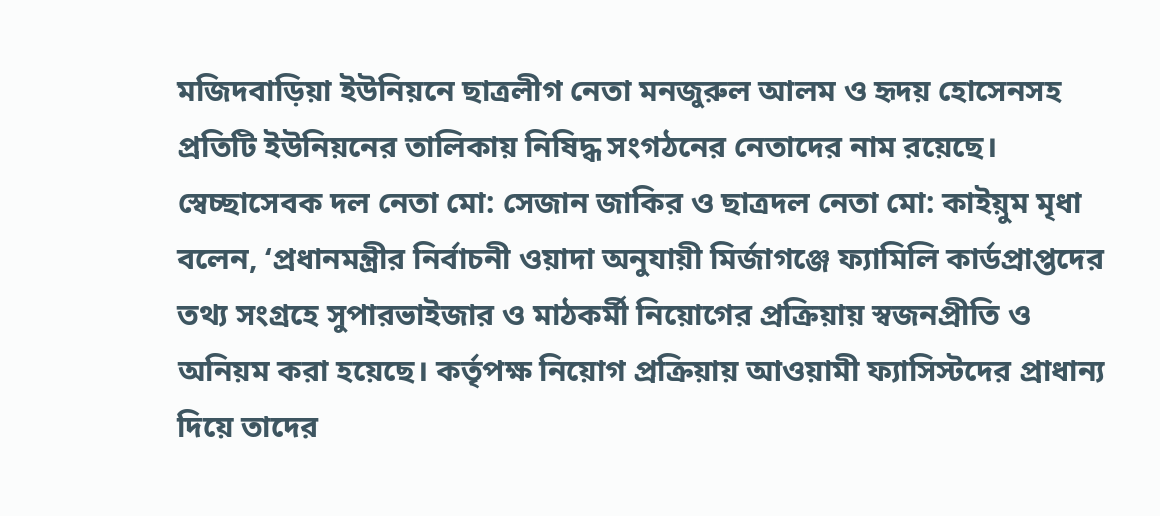মজিদবাড়িয়া ইউনিয়নে ছাত্রলীগ নেতা মনজুরুল আলম ও হৃদয় হোসেনসহ প্রতিটি ইউনিয়নের তালিকায় নিষিদ্ধ সংগঠনের নেতাদের নাম রয়েছে।
স্বেচ্ছাসেবক দল নেতা মো: সেজান জাকির ও ছাত্রদল নেতা মো: কাইয়ুম মৃধা বলেন, ‘প্রধানমন্ত্রীর নির্বাচনী ওয়াদা অনুযায়ী মির্জাগঞ্জে ফ্যামিলি কার্ডপ্রাপ্তদের তথ্য সংগ্রহে সুপারভাইজার ও মাঠকর্মী নিয়োগের প্রক্রিয়ায় স্বজনপ্রীতি ও অনিয়ম করা হয়েছে। কর্তৃপক্ষ নিয়োগ প্রক্রিয়ায় আওয়ামী ফ্যাসিস্টদের প্রাধান্য দিয়ে তাদের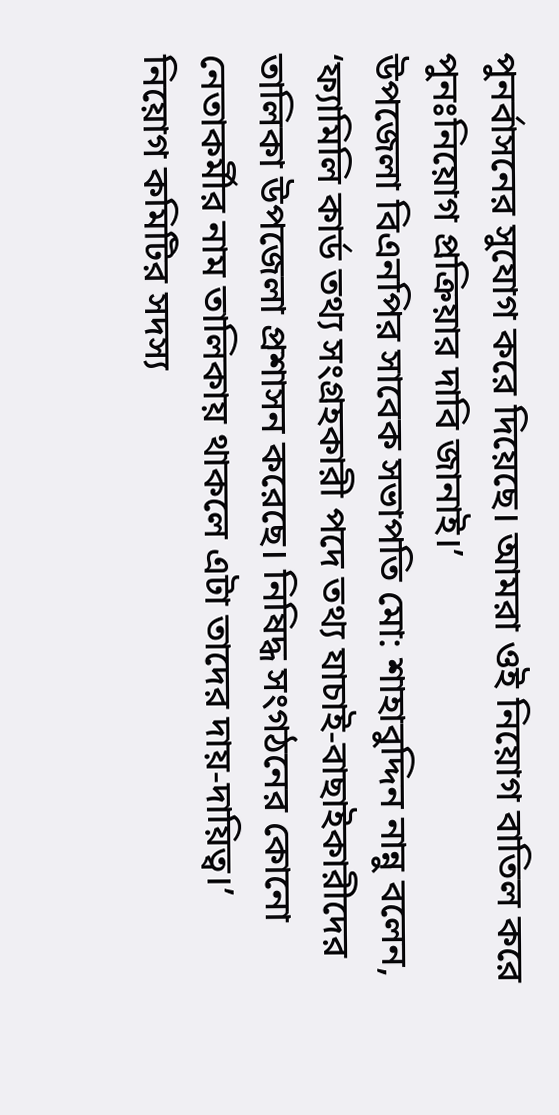পুনর্বাসনের সুযোগ করে দিয়েছে। আমরা ওই নিয়োগ বাতিল করে পুনঃনিয়োগ প্রক্রিয়ার দাবি জানাই।’
উপজেলা বিএনপির সাবেক সভাপতি মো: শাহাবুদ্দিন নান্নু বলেন, ‘ফ্যামিলি কার্ড তথ্য সংগ্রহকারী পদে তথ্য যাচাই-বাছাইকারীদের তালিকা উপজেলা প্রশাসন করেছে। নিষিদ্ধ সংগঠনের কোনো নেতাকর্মীর নাম তালিকায় থাকলে এটা তাদের দায়-দায়িত্ব।’
নিয়োগ কমিটির সদস্য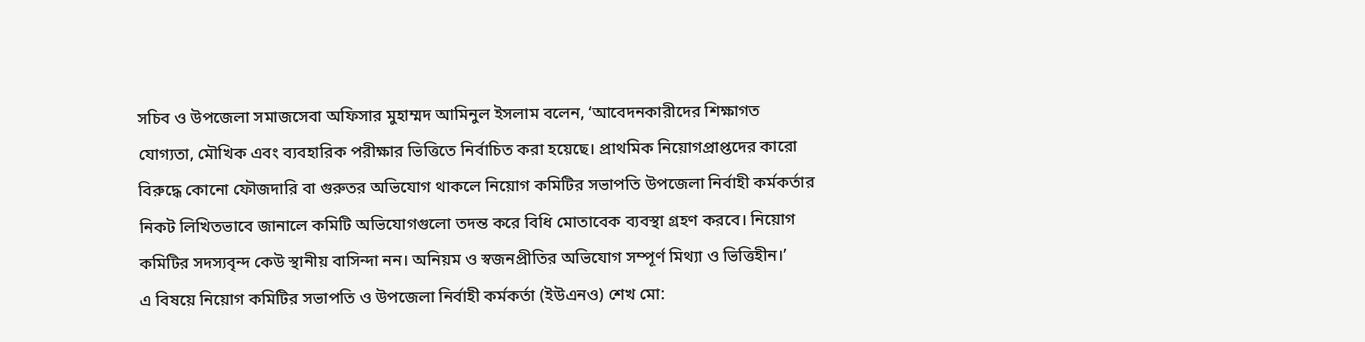সচিব ও উপজেলা সমাজসেবা অফিসার মুহাম্মদ আমিনুল ইসলাম বলেন, ‘আবেদনকারীদের শিক্ষাগত যোগ্যতা, মৌখিক এবং ব্যবহারিক পরীক্ষার ভিত্তিতে নির্বাচিত করা হয়েছে। প্রাথমিক নিয়োগপ্রাপ্তদের কারো বিরুদ্ধে কোনো ফৌজদারি বা গুরুতর অভিযোগ থাকলে নিয়োগ কমিটির সভাপতি উপজেলা নির্বাহী কর্মকর্তার নিকট লিখিতভাবে জানালে কমিটি অভিযোগগুলো তদন্ত করে বিধি মোতাবেক ব্যবস্থা গ্রহণ করবে। নিয়োগ কমিটির সদস্যবৃন্দ কেউ স্থানীয় বাসিন্দা নন। অনিয়ম ও স্বজনপ্রীতির অভিযোগ সম্পূর্ণ মিথ্যা ও ভিত্তিহীন।’
এ বিষয়ে নিয়োগ কমিটির সভাপতি ও উপজেলা নির্বাহী কর্মকর্তা (ইউএনও) শেখ মো: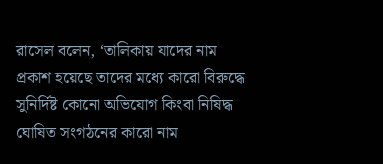রাসেল বলেন, ‘তালিকায় যাদের নাম প্রকাশ হয়েছে তাদের মধ্যে কারো বিরুদ্ধে সুনির্দিষ্ট কোনো অভিযোগ কিংবা নিষিদ্ধ ঘোষিত সংগঠনের কারো নাম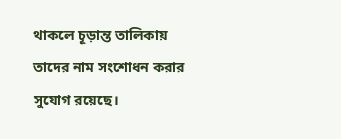থাকলে চূড়ান্ত তালিকায় তাদের নাম সংশোধন করার সুযোগ রয়েছে।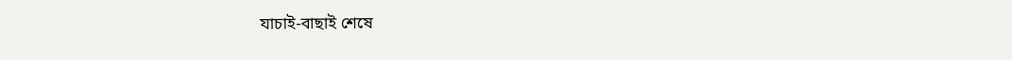যাচাই-বাছাই শেষে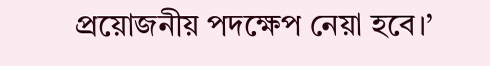প্রয়োজনীয় পদক্ষেপ নেয়া হবে।’